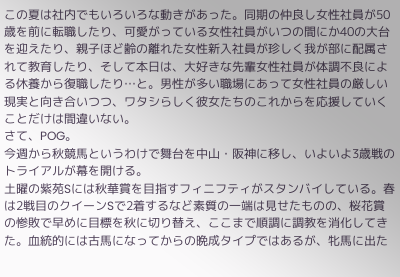この夏は社内でもいろいろな動きがあった。同期の仲良し女性社員が50歳を前に転職したり、可愛がっている女性社員がいつの間にか40の大台を迎えたり、親子ほど齢の離れた女性新入社員が珍しく我が部に配属されて教育したり、そして本日は、大好きな先輩女性社員が体調不良による休養から復職したり…と。男性が多い職場にあって女性社員の厳しい現実と向き合いつつ、ワタシらしく彼女たちのこれからを応援していくことだけは間違いない。
さて、POG。
今週から秋競馬というわけで舞台を中山・阪神に移し、いよいよ3歳戦のトライアルが幕を開ける。
土曜の紫苑Sには秋華賞を目指すフィニフティがスタンバイしている。春は2戦目のクイーンSで2着するなど素質の一端は見せたものの、桜花賞の惨敗で早めに目標を秋に切り替え、ここまで順調に調教を消化してきた。血統的には古馬になってからの晩成タイプではあるが、牝馬に出た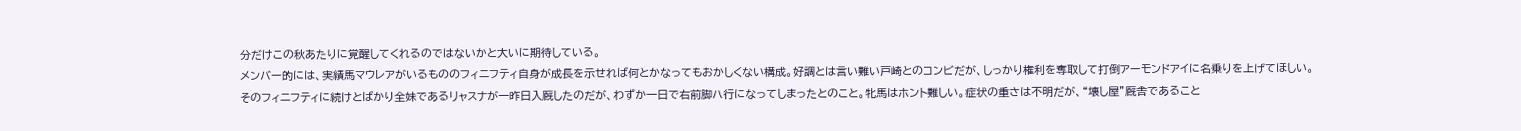分だけこの秋あたりに覚醒してくれるのではないかと大いに期待している。
メンバー的には、実績馬マウレアがいるもののフィニフティ自身が成長を示せれば何とかなってもおかしくない構成。好調とは言い難い戸崎とのコンビだが、しっかり権利を奪取して打倒アーモンドアイに名乗りを上げてほしい。
そのフィニフティに続けとばかり全妹であるリャスナが一昨日入厩したのだが、わずか一日で右前脚ハ行になってしまったとのこと。牝馬はホント難しい。症状の重さは不明だが、“壊し屋”厩舎であること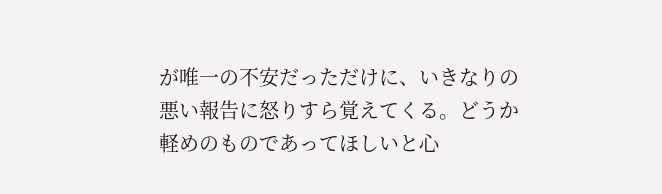が唯一の不安だっただけに、いきなりの悪い報告に怒りすら覚えてくる。どうか軽めのものであってほしいと心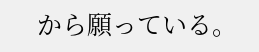から願っている。